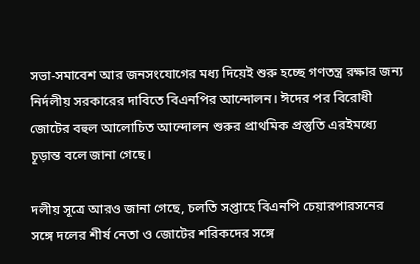সভা-সমাবেশ আর জনসংযোগের মধ্য দিয়েই শুরু হচ্ছে গণতন্ত্র রক্ষার জন্য নির্দলীয় সরকারের দাবিতে বিএনপির আন্দোলন। ঈদের পর বিরোধী জোটের বহুল আলোচিত আন্দোলন শুরুর প্রাথমিক প্রস্তুতি এরইমধ্যে চূড়ান্ত বলে জানা গেছে।

দলীয় সূত্রে আরও জানা গেছে, চলতি সপ্তাহে বিএনপি চেয়ারপারসনের সঙ্গে দলের শীর্ষ নেতা ও জোটের শরিকদের সঙ্গে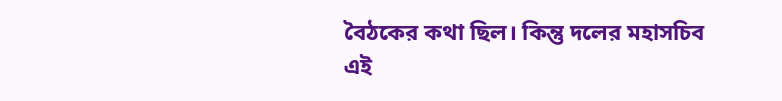বৈঠকের কথা ছিল। কিন্তু দলের মহাসচিব এই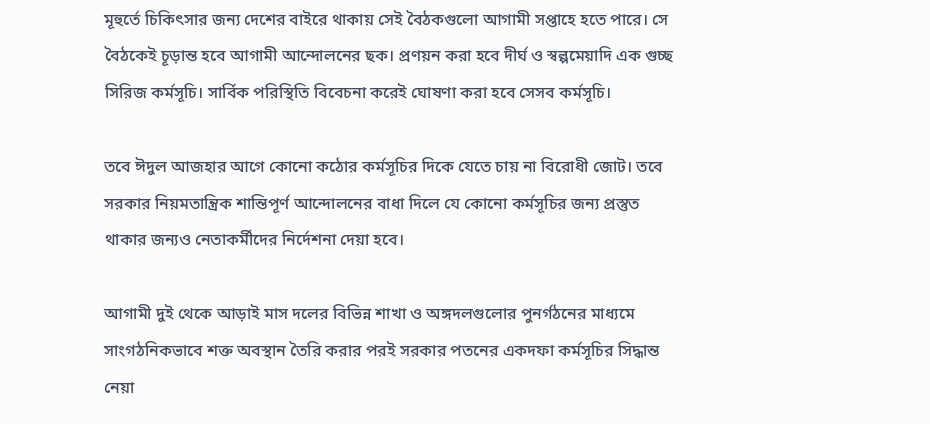মূহুর্তে চিকিৎসার জন্য দেশের বাইরে থাকায় সেই বৈঠকগুলো আগামী সপ্তাহে হতে পারে। সে বৈঠকেই চূড়ান্ত হবে আগামী আন্দোলনের ছক। প্রণয়ন করা হবে দীর্ঘ ও স্বল্পমেয়াদি এক গুচ্ছ সিরিজ কর্মসূচি। সার্বিক পরিস্থিতি বিবেচনা করেই ঘোষণা করা হবে সেসব কর্মসূচি।

তবে ঈদুল আজহার আগে কোনো কঠোর কর্মসূচির দিকে যেতে চায় না বিরোধী জোট। তবে সরকার নিয়মতান্ত্রিক শান্তিপূর্ণ আন্দোলনের বাধা দিলে যে কোনো কর্মসূচির জন্য প্রস্তুত থাকার জন্যও নেতাকর্মীদের নির্দেশনা দেয়া হবে।

আগামী দুই থেকে আড়াই মাস দলের বিভিন্ন শাখা ও অঙ্গদলগুলোর পুনর্গঠনের মাধ্যমে সাংগঠনিকভাবে শক্ত অবস্থান তৈরি করার পরই সরকার পতনের একদফা কর্মসূচির সিদ্ধান্ত নেয়া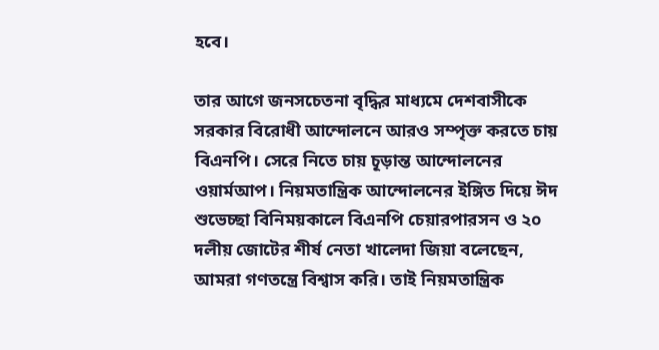হবে।

তার আগে জনসচেতনা বৃদ্ধির মাধ্যমে দেশবাসীকে সরকার বিরোধী আন্দোলনে আরও সম্পৃক্ত করতে চায় বিএনপি। সেরে নিতে চায় চূড়ান্ত আন্দোলনের ওয়ার্মআপ। নিয়মতান্ত্রিক আন্দোলনের ইঙ্গিত দিয়ে ঈদ শুভেচ্ছা বিনিময়কালে বিএনপি চেয়ারপারসন ও ২০ দলীয় জোটের শীর্ষ নেতা খালেদা জিয়া বলেছেন, আমরা গণতন্ত্রে বিশ্বাস করি। তাই নিয়মতান্ত্রিক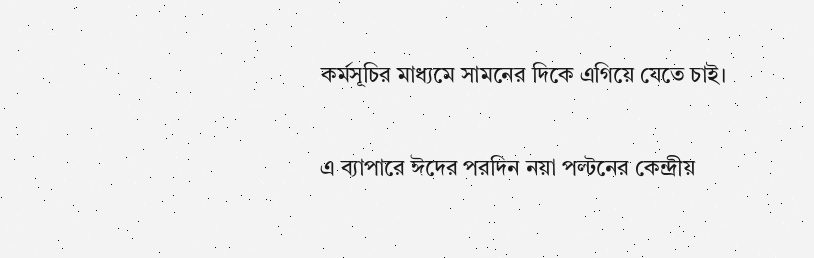কর্মসূচির মাধ্যমে সামনের দিকে এগিয়ে যেতে চাই।

এ ব্যাপারে ঈদের পরদিন নয়া পল্টনের কেন্দ্রীয়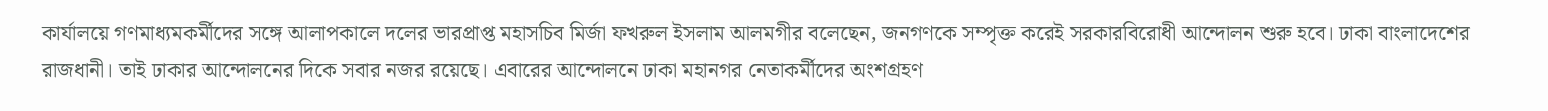কার্যালয়ে গণমাধ্যমকর্মীদের সঙ্গে আলাপকালে দলের ভারপ্রাপ্ত মহাসচিব মির্জা ফখরুল ইসলাম আলমগীর বলেছেন, জনগণকে সম্পৃক্ত করেই সরকারবিরোধী আন্দোলন শুরু হবে। ঢাকা বাংলাদেশের রাজধানী। তাই ঢাকার আন্দোলনের দিকে সবার নজর রয়েছে। এবারের আন্দোলনে ঢাকা মহানগর নেতাকর্মীদের অংশগ্রহণ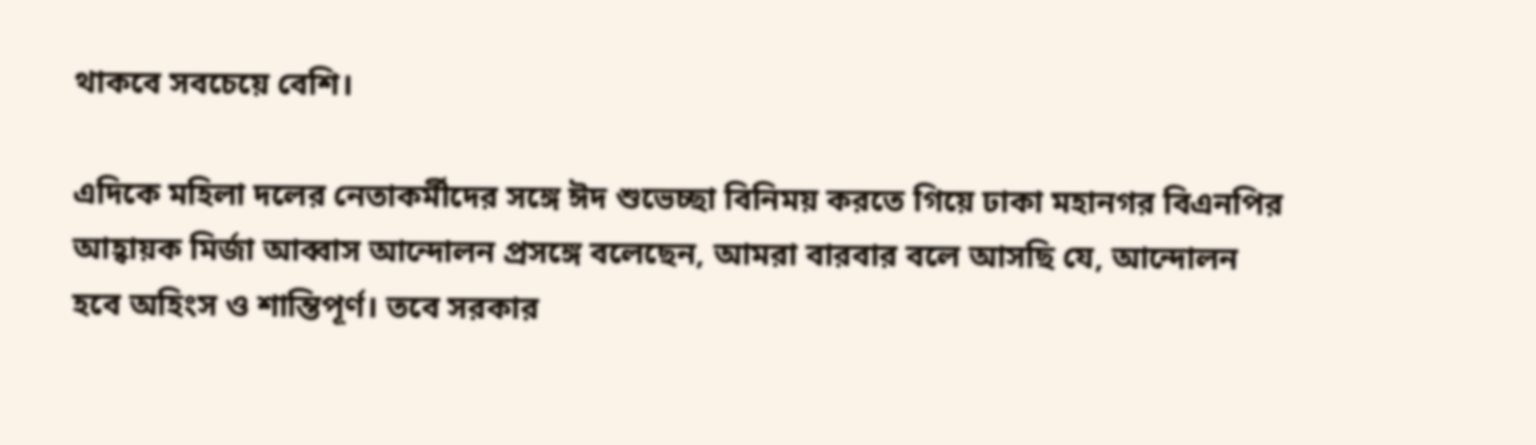থাকবে সবচেয়ে বেশি।

এদিকে মহিলা দলের নেতাকর্মীদের সঙ্গে ঈদ শুভেচ্ছা বিনিময় করতে গিয়ে ঢাকা মহানগর বিএনপির আহ্বায়ক মির্জা আব্বাস আন্দোলন প্রসঙ্গে বলেছেন, আমরা বারবার বলে আসছি যে, আন্দোলন হবে অহিংস ও শান্তিপূর্ণ। তবে সরকার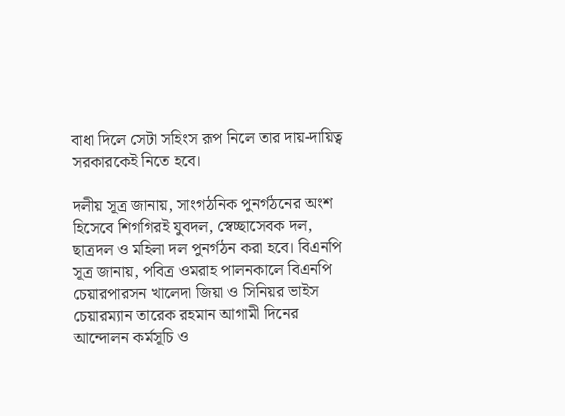বাধা দিলে সেটা সহিংস রূপ নিলে তার দায়-দায়িত্ব সরকারকেই নিতে হবে।

দলীয় সূত্র জানায়, সাংগঠনিক পুনর্গঠনের অংশ হিসেবে শিগগিরই যুবদল, স্বেচ্ছাসেবক দল, ছাত্রদল ও মহিলা দল পুনর্গঠন করা হবে। বিএনপি সূত্র জানায়, পবিত্র ওমরাহ পালনকালে বিএনপি চেয়ারপারসন খালেদা জিয়া ও সিনিয়র ভাইস চেয়ারম্যান তারেক রহমান আগামী দিনের আন্দোলন কর্মসূচি ও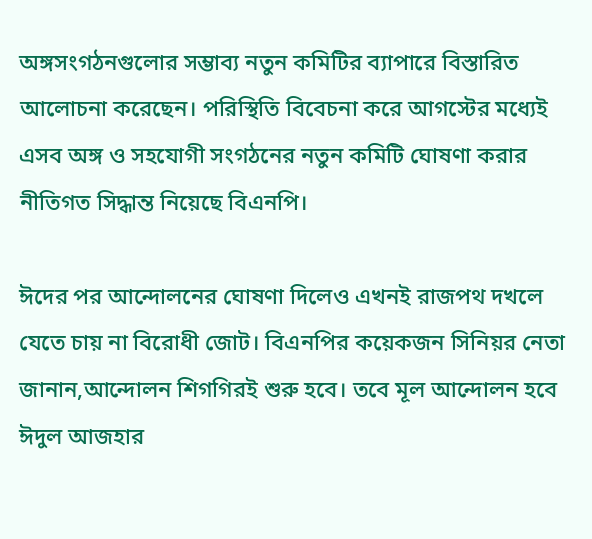অঙ্গসংগঠনগুলোর সম্ভাব্য নতুন কমিটির ব্যাপারে বিস্তারিত আলোচনা করেছেন। পরিস্থিতি বিবেচনা করে আগস্টের মধ্যেই এসব অঙ্গ ও সহযোগী সংগঠনের নতুন কমিটি ঘোষণা করার নীতিগত সিদ্ধান্ত নিয়েছে বিএনপি।

ঈদের পর আন্দোলনের ঘোষণা দিলেও এখনই রাজপথ দখলে যেতে চায় না বিরোধী জোট। বিএনপির কয়েকজন সিনিয়র নেতা জানান,আন্দোলন শিগগিরই শুরু হবে। তবে মূল আন্দোলন হবে ঈদুল আজহার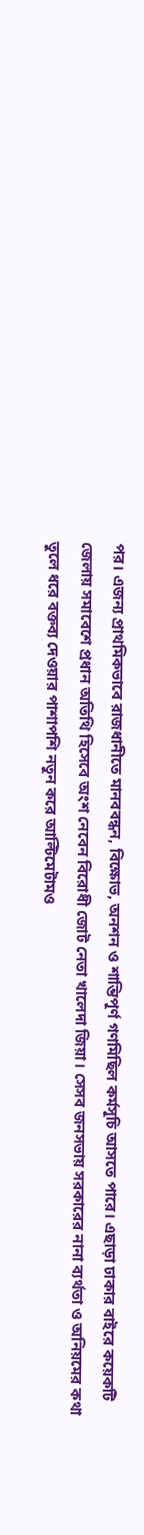পর। এজন্য প্রাথমিকভাবে রাজধানীতে মানববন্ধন, বিক্ষোভ, অনশন ও শান্তিপূর্ণ গণমিছিল কর্মসূচি আসতে পারে। এছাড়া ঢাকার বাইরে কয়েকটি জেলায় সমাবেশে প্রধান অতিথি হিসেবে অংশ নেবেন বিরোধী জোট নেতা খালেদা জিয়া। সেসব জনসভায় সরকারের নানা ব্যর্থতা ও অনিয়মের কথা তুলে ধরে বক্তব্য দেওয়ার পাশাপশি নতুন করে আল্টিমেটামও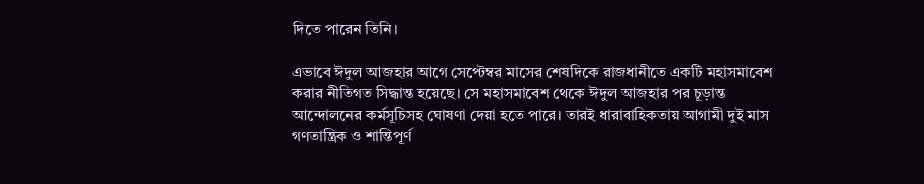দিতে পারেন তিনি।

এভাবে ঈদুল আজহার আগে সেপ্টেম্বর মাসের শেষদিকে রাজধানীতে একটি মহাসমাবেশ করার নীতিগত সিদ্ধান্ত হয়েছে। সে মহাসমাবেশ থেকে ঈদুল আজহার পর চূড়ান্ত আন্দোলনের কর্মসূচিসহ ঘোষণা দেয়া হতে পারে। তারই ধারাবাহিকতায় আগামী দুই মাস গণতান্ত্রিক ও শান্তিপূর্ণ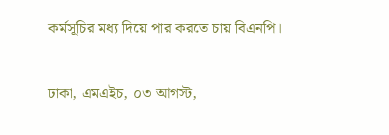কর্মসূচির মধ্য দিয়ে পার করতে চায় বিএনপি।

ঢাকা, এমএইচ, ০৩ আগস্ট,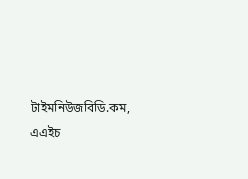টাইমনিউজবিডি.কম, এএইচ